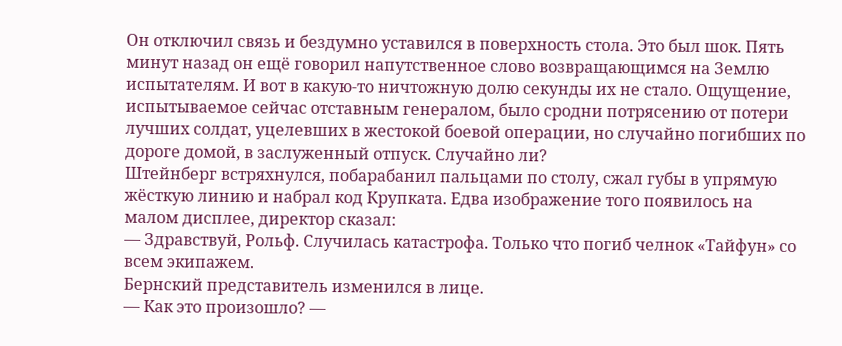Он отключил связь и бездумно уставился в поверхность стола. Это был шок. Пять минут назад он ещё говорил напутственное слово возвращающимся на Землю испытателям. И вот в какую-то ничтожную долю секунды их не стало. Ощущение, испытываемое сейчас отставным генералом, было сродни потрясению от потери лучших солдат, уцелевших в жестокой боевой операции, но случайно погибших по дороге домой, в заслуженный отпуск. Случайно ли?
Штейнберг встряхнулся, побарабанил пальцами по столу, сжал губы в упрямую жёсткую линию и набрал код Крупката. Едва изображение того появилось на малом дисплее, директор сказал:
— Здравствуй, Рольф. Случилась катастрофа. Только что погиб челнок «Тайфун» со всем экипажем.
Бернский представитель изменился в лице.
— Как это произошло? —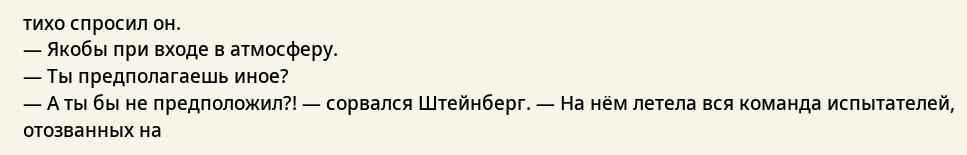тихо спросил он.
— Якобы при входе в атмосферу.
— Ты предполагаешь иное?
— А ты бы не предположил?! — сорвался Штейнберг. — На нём летела вся команда испытателей, отозванных на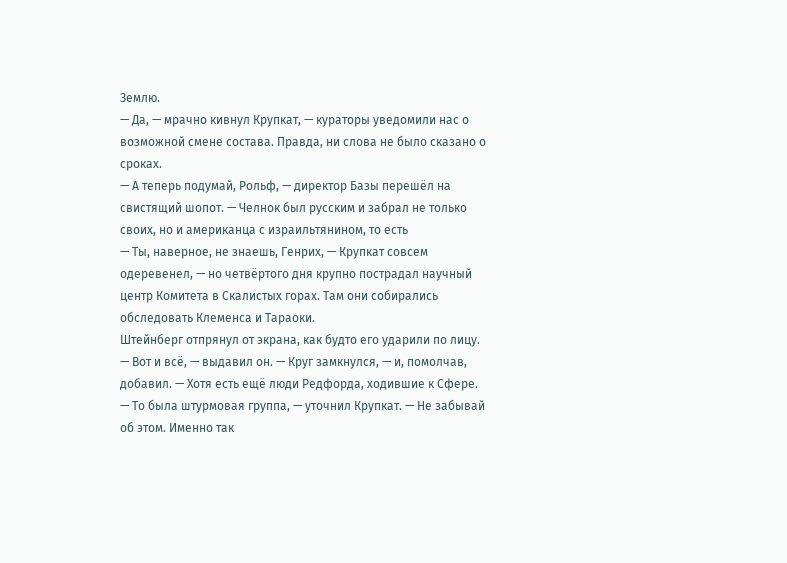Землю.
— Да, — мрачно кивнул Крупкат, — кураторы уведомили нас о возможной смене состава. Правда, ни слова не было сказано о сроках.
— А теперь подумай, Рольф, — директор Базы перешёл на свистящий шопот. — Челнок был русским и забрал не только своих, но и американца с израильтянином, то есть
— Ты, наверное, не знаешь, Генрих, — Крупкат совсем одеревенел, — но четвёртого дня крупно пострадал научный центр Комитета в Скалистых горах. Там они собирались обследовать Клеменса и Тараоки.
Штейнберг отпрянул от экрана, как будто его ударили по лицу.
— Вот и всё, — выдавил он. — Круг замкнулся, — и, помолчав, добавил. — Хотя есть ещё люди Редфорда, ходившие к Сфере.
— То была штурмовая группа, — уточнил Крупкат. — Не забывай об этом. Именно так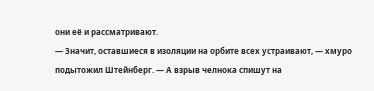они её и рассматривают.
— Значит, оставшиеся в изоляции на орбите всех устраивают, — хмуро подытожил Штейнберг. — А взрыв челнока спишут на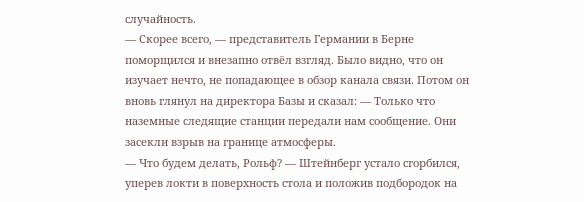случайность.
— Скорее всего, — представитель Германии в Берне поморщился и внезапно отвёл взгляд. Было видно, что он изучает нечто, не попадающее в обзор канала связи. Потом он вновь глянул на директора Базы и сказал: — Только что наземные следящие станции передали нам сообщение. Они засекли взрыв на границе атмосферы.
— Что будем делать, Рольф? — Штейнберг устало сгорбился, уперев локти в поверхность стола и положив подбородок на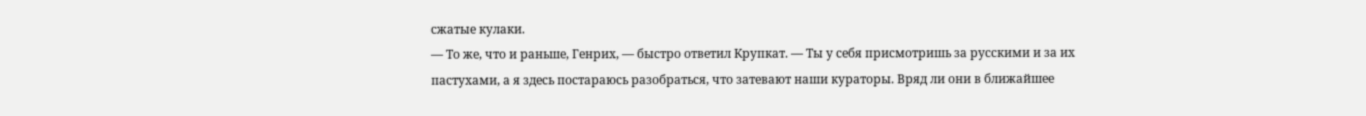сжатые кулаки.
— То же, что и раньше, Генрих, — быстро ответил Крупкат. — Ты у себя присмотришь за русскими и за их пастухами, а я здесь постараюсь разобраться, что затевают наши кураторы. Вряд ли они в ближайшее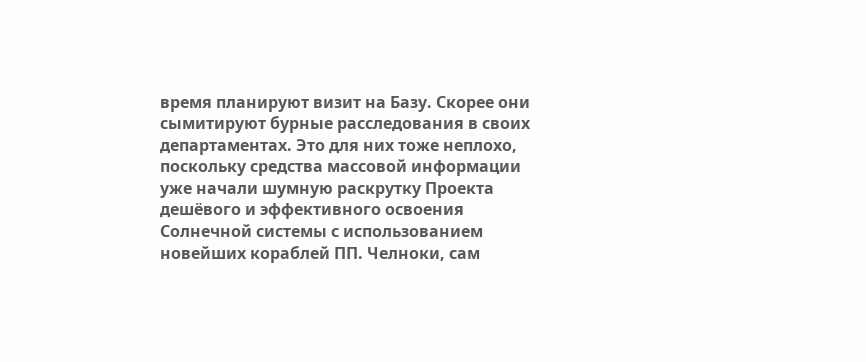время планируют визит на Базу. Скорее они сымитируют бурные расследования в своих департаментах. Это для них тоже неплохо, поскольку средства массовой информации уже начали шумную раскрутку Проекта дешёвого и эффективного освоения Солнечной системы с использованием новейших кораблей ПП. Челноки, сам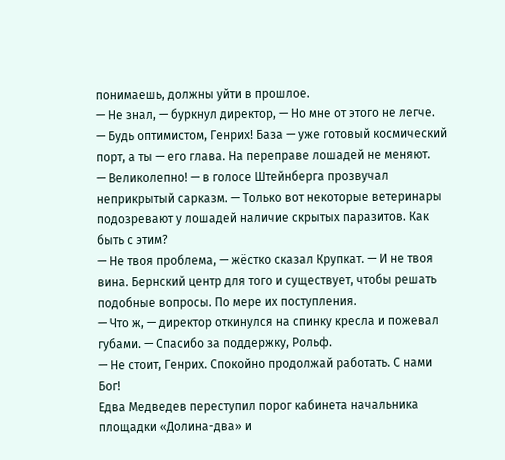понимаешь, должны уйти в прошлое.
— Не знал, — буркнул директор, — Но мне от этого не легче.
— Будь оптимистом, Генрих! База — уже готовый космический порт, а ты — его глава. На переправе лошадей не меняют.
— Великолепно! — в голосе Штейнберга прозвучал неприкрытый сарказм. — Только вот некоторые ветеринары подозревают у лошадей наличие скрытых паразитов. Как быть с этим?
— Не твоя проблема, — жёстко сказал Крупкат. — И не твоя вина. Бернский центр для того и существует, чтобы решать подобные вопросы. По мере их поступления.
— Что ж, — директор откинулся на спинку кресла и пожевал губами. — Спасибо за поддержку, Рольф.
— Не стоит, Генрих. Спокойно продолжай работать. С нами Бог!
Едва Медведев переступил порог кабинета начальника площадки «Долина-два» и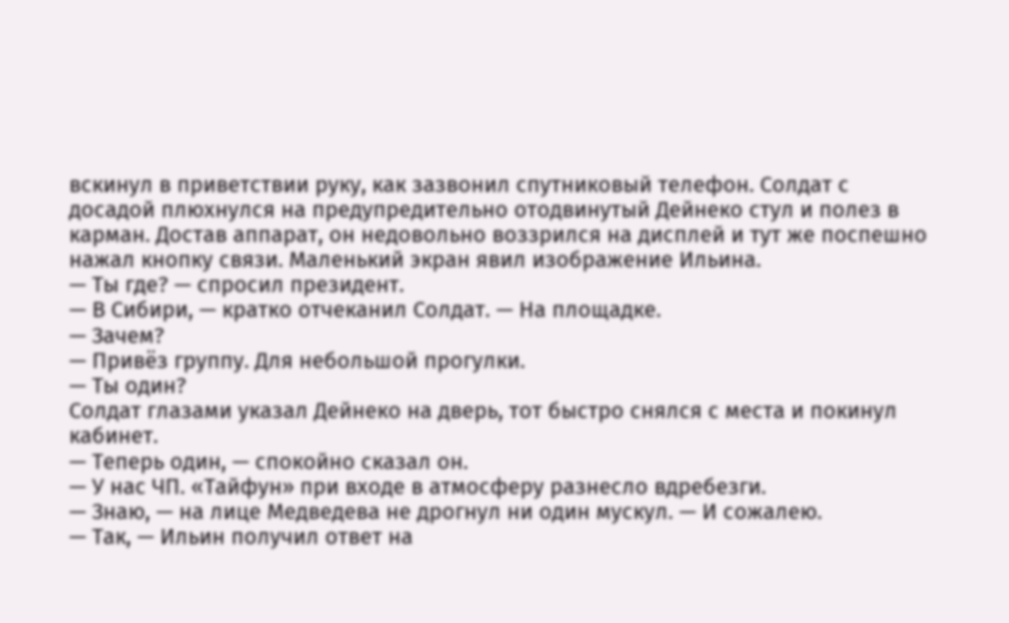вскинул в приветствии руку, как зазвонил спутниковый телефон. Солдат с досадой плюхнулся на предупредительно отодвинутый Дейнеко стул и полез в карман. Достав аппарат, он недовольно воззрился на дисплей и тут же поспешно нажал кнопку связи. Маленький экран явил изображение Ильина.
— Ты где? — спросил президент.
— В Сибири, — кратко отчеканил Солдат. — На площадке.
— Зачем?
— Привёз группу. Для небольшой прогулки.
— Ты один?
Солдат глазами указал Дейнеко на дверь, тот быстро снялся с места и покинул кабинет.
— Теперь один, — спокойно сказал он.
— У нас ЧП. «Тайфун» при входе в атмосферу разнесло вдребезги.
— Знаю, — на лице Медведева не дрогнул ни один мускул. — И сожалею.
— Так, — Ильин получил ответ на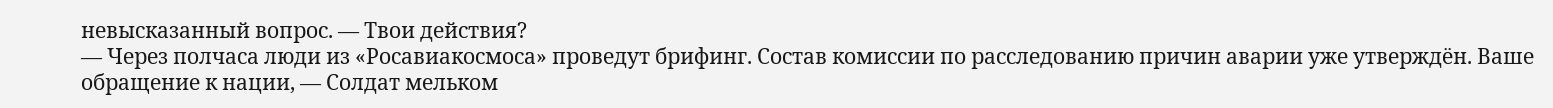невысказанный вопрос. — Твои действия?
— Через полчаса люди из «Росавиакосмоса» проведут брифинг. Состав комиссии по расследованию причин аварии уже утверждён. Ваше обращение к нации, — Солдат мельком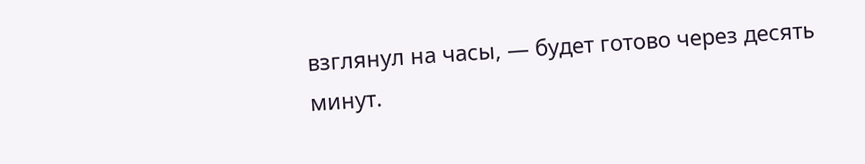взглянул на часы, — будет готово через десять минут.